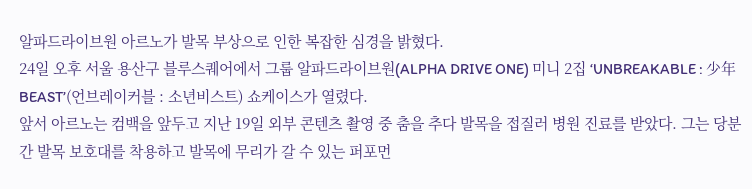알파드라이브원 아르노가 발목 부상으로 인한 복잡한 심경을 밝혔다.
24일 오후 서울 용산구 블루스퀘어에서 그룹 알파드라이브원(ALPHA DRIVE ONE) 미니 2집 ‘UNBREAKABLE : 少年BEAST’(언브레이커블 : 소년비스트) 쇼케이스가 열렸다.
앞서 아르노는 컴백을 앞두고 지난 19일 외부 콘텐츠 촬영 중 춤을 추다 발목을 접질러 병원 진료를 받았다. 그는 당분간 발목 보호대를 착용하고 발목에 무리가 갈 수 있는 퍼포먼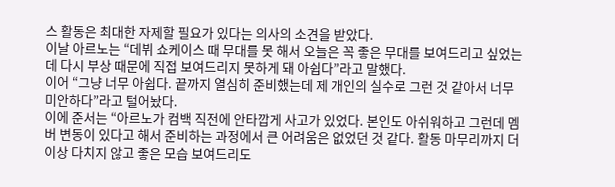스 활동은 최대한 자제할 필요가 있다는 의사의 소견을 받았다.
이날 아르노는 “데뷔 쇼케이스 때 무대를 못 해서 오늘은 꼭 좋은 무대를 보여드리고 싶었는데 다시 부상 때문에 직접 보여드리지 못하게 돼 아쉽다”라고 말했다.
이어 “그냥 너무 아쉽다. 끝까지 열심히 준비했는데 제 개인의 실수로 그런 것 같아서 너무 미안하다”라고 털어놨다.
이에 준서는 “아르노가 컴백 직전에 안타깝게 사고가 있었다. 본인도 아쉬워하고 그런데 멤버 변동이 있다고 해서 준비하는 과정에서 큰 어려움은 없었던 것 같다. 활동 마무리까지 더이상 다치지 않고 좋은 모습 보여드리도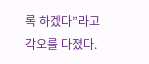록 하겠다”라고 각오를 다졌다.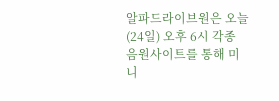알파드라이브원은 오늘(24일) 오후 6시 각종 음원사이트를 통해 미니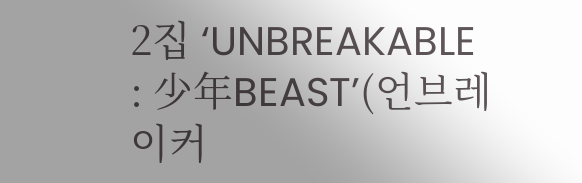2집 ‘UNBREAKABLE : 少年BEAST’(언브레이커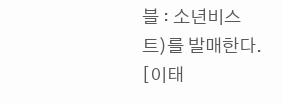블 : 소년비스트)를 발매한다.
[이태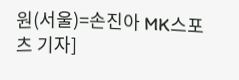원(서울)=손진아 MK스포츠 기자]